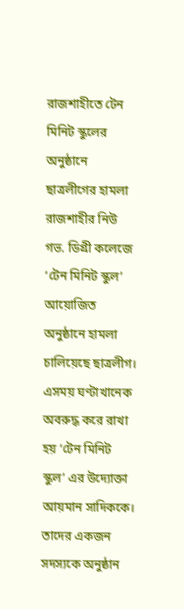রাজশাহীতে টেন মিনিট স্কুলের অনুষ্ঠানে ছাত্রলীগের হামলা
রাজশাহীর নিউ গভ. ডিগ্রী কলেজে ‘টেন মিনিট স্কুল’ আয়োজিত অনুষ্ঠানে হামলা চালিয়েছে ছাত্রলীগ।
এসময় ঘণ্টাখানেক অবরুদ্ধ করে রাখা হয় ‘টেন মিনিট স্কুল’ এর উদ্যোক্তা আয়মান সাদিককে। তাদের একজন সদস্যকে অনুষ্ঠান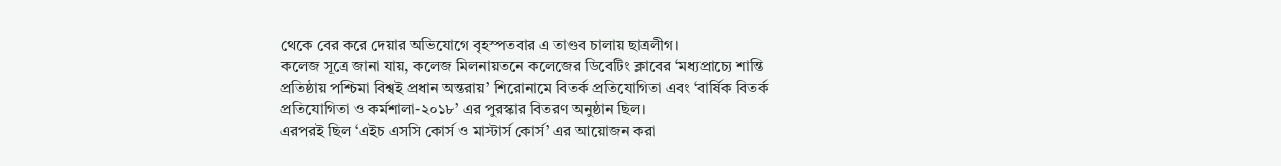থেকে বের করে দেয়ার অভিযোগে বৃহস্পতবার এ তাণ্ডব চালায় ছাত্রলীগ।
কলেজ সূত্রে জানা যায়, কলেজ মিলনায়তনে কলেজের ডিবেটিং ক্লাবের ‘মধ্যপ্রাচ্যে শান্তি প্রতিষ্ঠায় পশ্চিমা বিশ্বই প্রধান অন্তরায়’ শিরোনামে বিতর্ক প্রতিযোগিতা এবং ‘বার্ষিক বিতর্ক প্রতিযোগিতা ও কর্মশালা-২০১৮’ এর পুরস্কার বিতরণ অনুষ্ঠান ছিল।
এরপরই ছিল ‘এইচ এসসি কোর্স ও মাস্টার্স কোর্স’ এর আয়োজন করা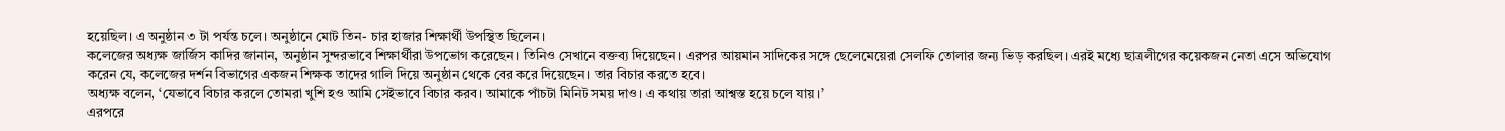হয়েছিল। এ অনুষ্ঠান ৩ টা পর্যন্ত চলে। অনুষ্ঠানে মোট তিন- চার হাজার শিক্ষার্থী উপস্থিত ছিলেন।
কলেজের অধ্যক্ষ জার্জিস কাদির জানান, অনুষ্ঠান সুন্দরভাবে শিক্ষার্থীরা উপভোগ করেছেন। তিনিও সেখানে বক্তব্য দিয়েছেন। এরপর আয়মান সাদিকের সঙ্গে ছেলেমেয়েরা সেলফি তোলার জন্য ভিড় করছিল। এরই মধ্যে ছাত্রলীগের কয়েকজন নেতা এসে অভিযোগ করেন যে, কলেজের দর্শন বিভাগের একজন শিক্ষক তাদের গালি দিয়ে অনুষ্ঠান থেকে বের করে দিয়েছেন। তার বিচার করতে হবে।
অধ্যক্ষ বলেন, ‘যেভাবে বিচার করলে তোমরা খুশি হও আমি সেইভাবে বিচার করব। আমাকে পাঁচটা মিনিট সময় দাও। এ কথায় তারা আশ্বস্ত হয়ে চলে যায়।’
এরপরে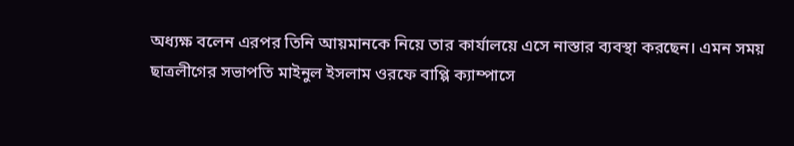অধ্যক্ষ বলেন এরপর তিনি আয়মানকে নিয়ে তার কার্যালয়ে এসে নাস্তার ব্যবস্থা করছেন। এমন সময় ছাত্রলীগের সভাপতি মাইনুল ইসলাম ওরফে বাপ্পি ক্যাম্পাসে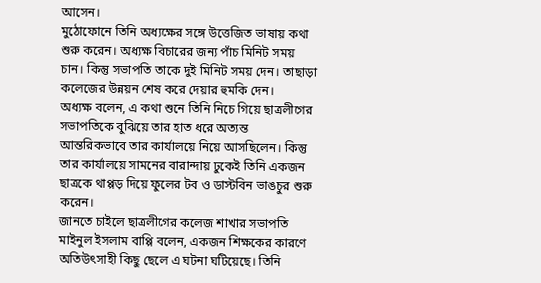আসেন।
মুঠোফোনে তিনি অধ্যক্ষের সঙ্গে উত্তেজিত ভাষায় কথা শুরু করেন। অধ্যক্ষ বিচারের জন্য পাঁচ মিনিট সময় চান। কিন্তু সভাপতি তাকে দুই মিনিট সময় দেন। তাছাড়া কলেজের উন্নয়ন শেষ করে দেয়ার হুমকি দেন।
অধ্যক্ষ বলেন, এ কথা শুনে তিনি নিচে গিয়ে ছাত্রলীগের সভাপতিকে বুঝিয়ে তার হাত ধরে অত্যন্ত আন্তরিকভাবে তার কার্যালয়ে নিয়ে আসছিলেন। কিন্তু তার কার্যালয়ে সামনের বারান্দায় ঢুকেই তিনি একজন ছাত্রকে থাপ্পড় দিয়ে ফুলের টব ও ডাস্টবিন ভাঙচুর শুরু করেন।
জানতে চাইলে ছাত্রলীগের কলেজ শাখার সভাপতি মাইনুল ইসলাম বাপ্পি বলেন, একজন শিক্ষকের কারণে অতিউৎসাহী কিছু ছেলে এ ঘটনা ঘটিয়েছে। তিনি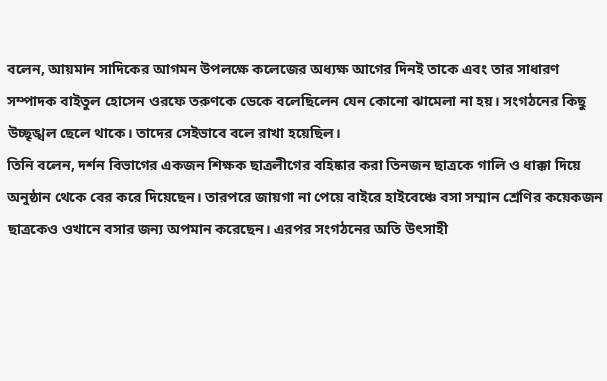বলেন, আয়মান সাদিকের আগমন উপলক্ষে কলেজের অধ্যক্ষ আগের দিনই তাকে এবং তার সাধারণ সম্পাদক বাইতুল হোসেন ওরফে তরুণকে ডেকে বলেছিলেন যেন কোনো ঝামেলা না হয়। সংগঠনের কিছু উচ্ছৃঙ্খল ছেলে থাকে। তাদের সেইভাবে বলে রাখা হয়েছিল।
তিনি বলেন, দর্শন বিভাগের একজন শিক্ষক ছাত্রলীগের বহিষ্কার করা তিনজন ছাত্রকে গালি ও ধাক্কা দিয়ে অনুষ্ঠান থেকে বের করে দিয়েছেন। তারপরে জায়গা না পেয়ে বাইরে হাইবেঞ্চে বসা সম্মান শ্রেণির কয়েকজন ছাত্রকেও ওখানে বসার জন্য অপমান করেছেন। এরপর সংগঠনের অতি উৎসাহী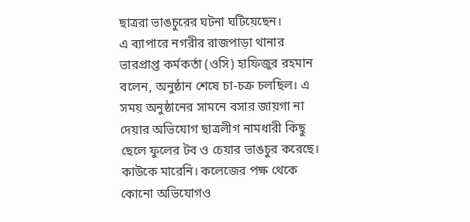ছাত্ররা ভাঙচুরের ঘটনা ঘটিয়েছেন।
এ ব্যাপারে নগরীর রাজপাড়া থানার ভারপ্রাপ্ত কর্মকর্তা (ওসি) হাফিজুর রহমান বলেন, অনুষ্ঠান শেষে চা-চক্র চলছিল। এ সময় অনুষ্ঠানের সামনে বসার জায়গা না দেয়ার অভিযোগ ছাত্রলীগ নামধারী কিছু ছেলে ফুলের টব ও চেয়ার ভাঙচুর করেছে। কাউকে মারেনি। কলেজের পক্ষ থেকে কোনো অভিযোগও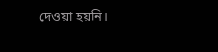দেওয়া হয়নি।